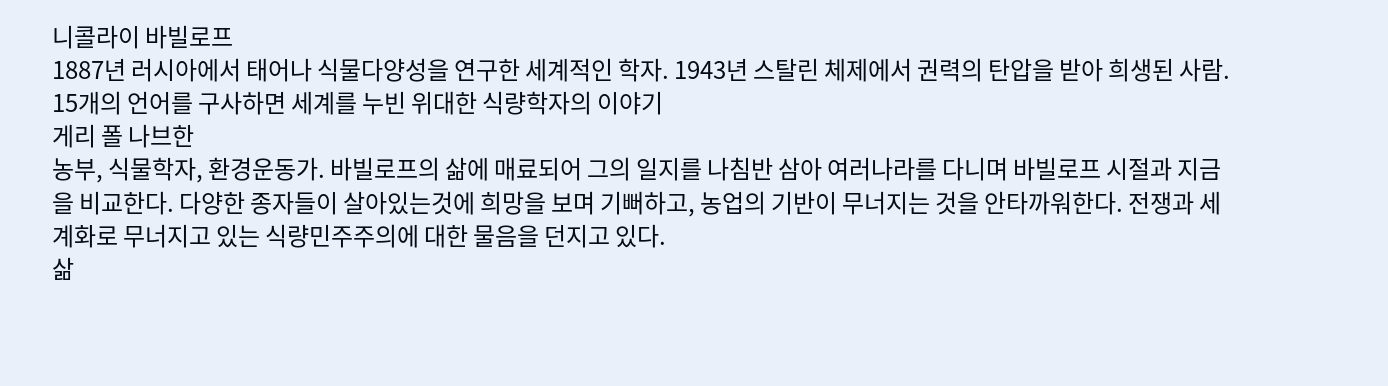니콜라이 바빌로프
1887년 러시아에서 태어나 식물다양성을 연구한 세계적인 학자. 1943년 스탈린 체제에서 권력의 탄압을 받아 희생된 사람. 15개의 언어를 구사하면 세계를 누빈 위대한 식량학자의 이야기
게리 폴 나브한
농부, 식물학자, 환경운동가. 바빌로프의 삶에 매료되어 그의 일지를 나침반 삼아 여러나라를 다니며 바빌로프 시절과 지금을 비교한다. 다양한 종자들이 살아있는것에 희망을 보며 기뻐하고, 농업의 기반이 무너지는 것을 안타까워한다. 전쟁과 세계화로 무너지고 있는 식량민주주의에 대한 물음을 던지고 있다.
삶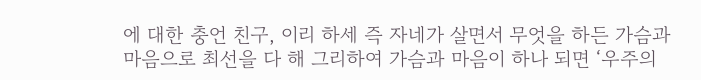에 대한 충언 친구, 이리 하세 즉 자네가 살면서 무엇을 하든 가슴과 마음으로 최선을 다 해 그리하여 가슴과 마음이 하나 되면 ‘우주의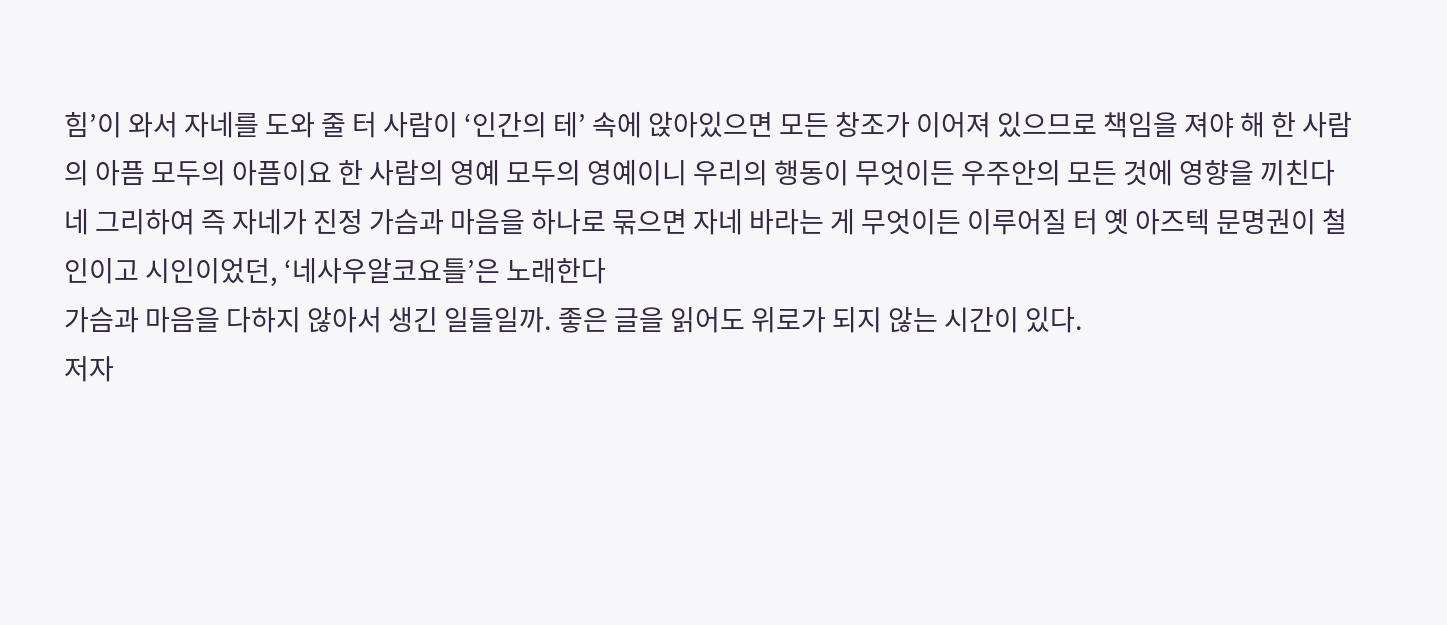힘’이 와서 자네를 도와 줄 터 사람이 ‘인간의 테’ 속에 앉아있으면 모든 창조가 이어져 있으므로 책임을 져야 해 한 사람의 아픔 모두의 아픔이요 한 사람의 영예 모두의 영예이니 우리의 행동이 무엇이든 우주안의 모든 것에 영향을 끼친다네 그리하여 즉 자네가 진정 가슴과 마음을 하나로 묶으면 자네 바라는 게 무엇이든 이루어질 터 옛 아즈텍 문명권이 철인이고 시인이었던, ‘네사우알코요틀’은 노래한다
가슴과 마음을 다하지 않아서 생긴 일들일까. 좋은 글을 읽어도 위로가 되지 않는 시간이 있다.
저자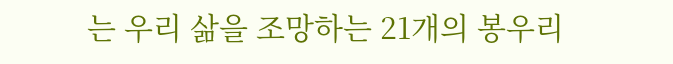는 우리 삶을 조망하는 21개의 봉우리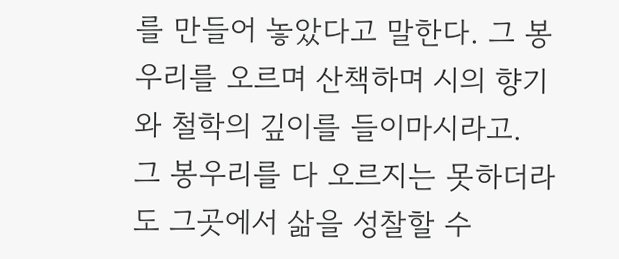를 만들어 놓았다고 말한다. 그 봉우리를 오르며 산책하며 시의 향기와 철학의 깊이를 들이마시라고.
그 봉우리를 다 오르지는 못하더라도 그곳에서 삶을 성찰할 수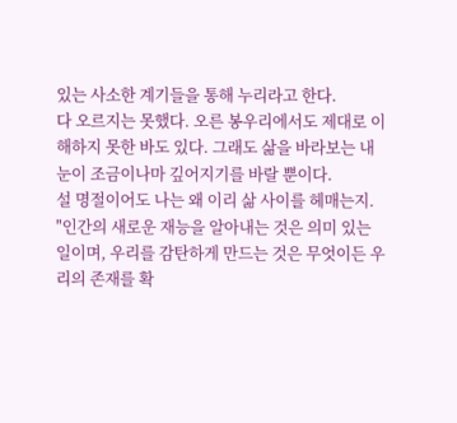있는 사소한 계기들을 통해 누리라고 한다.
다 오르지는 못했다. 오른 봉우리에서도 제대로 이해하지 못한 바도 있다. 그래도 삶을 바라보는 내 눈이 조금이나마 깊어지기를 바랄 뿐이다.
설 명절이어도 나는 왜 이리 삶 사이를 헤매는지.
"인간의 새로운 재능을 알아내는 것은 의미 있는 일이며, 우리를 감탄하게 만드는 것은 무엇이든 우리의 존재를 확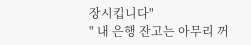장시킵니다"
" 내 은행 잔고는 아무리 꺼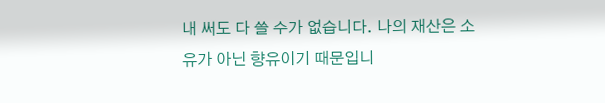내 써도 다 쓸 수가 없습니다. 나의 재산은 소유가 아닌 향유이기 때문입니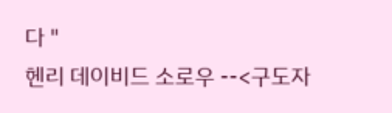다 "
헨리 데이비드 소로우 --<구도자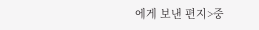에게 보낸 편지>중